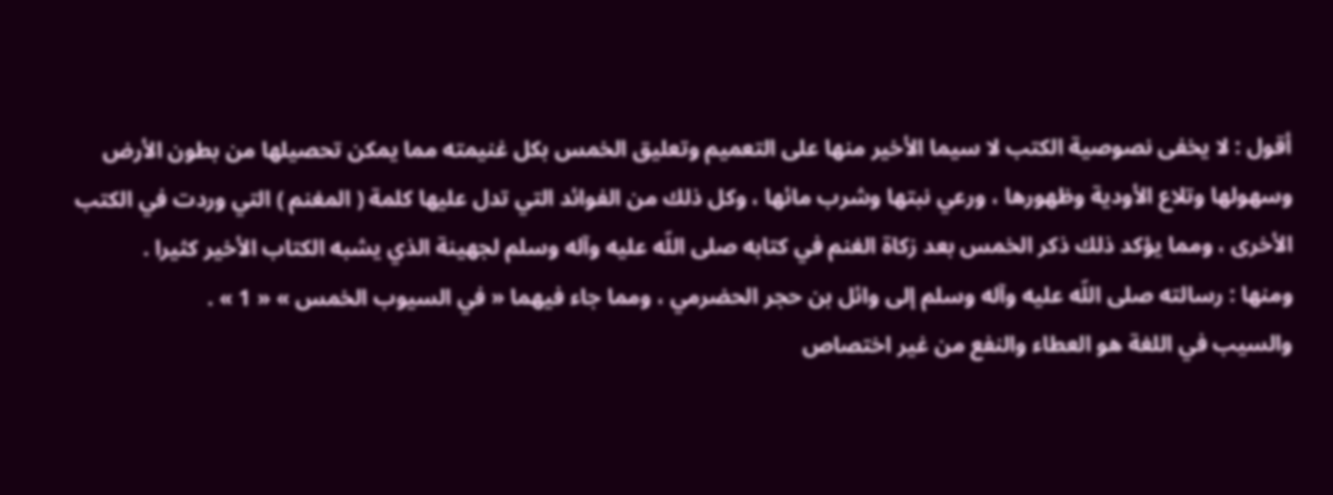أقول : لا يخفى نصوصية الكتب لا سيما الأخير منها على التعميم وتعليق الخمس بكل غنيمته مما يمكن تحصيلها من بطون الأرض وسهولها وتلاع الأودية وظهورها ، ورعي نبتها وشرب مائها ، وكل ذلك من الفوائد التي تدل عليها كلمة ( المغنم ) التي وردت في الكتب الأخرى ، ومما يؤكد ذلك ذكر الخمس بعد زكاة الغنم في كتابه صلى اللّه عليه وآله وسلم لجهينة الذي يشبه الكتاب الأخير كثيرا .
ومنها : رسالته صلى اللّه عليه وآله وسلم إلى وائل بن حجر الحضرمي ، ومما جاء فيهما « في السيوب الخمس » « 1 » .
والسيب في اللغة هو العطاء والنفع من غير اختصاص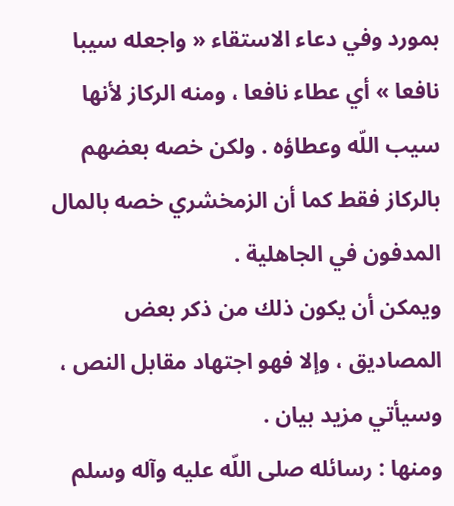بمورد وفي دعاء الاستقاء « واجعله سيبا نافعا » أي عطاء نافعا ، ومنه الركاز لأنها سيب اللّه وعطاؤه . ولكن خصه بعضهم بالركاز فقط كما أن الزمخشري خصه بالمال المدفون في الجاهلية .
ويمكن أن يكون ذلك من ذكر بعض المصاديق ، وإلا فهو اجتهاد مقابل النص ، وسيأتي مزيد بيان .
ومنها : رسائله صلى اللّه عليه وآله وسلم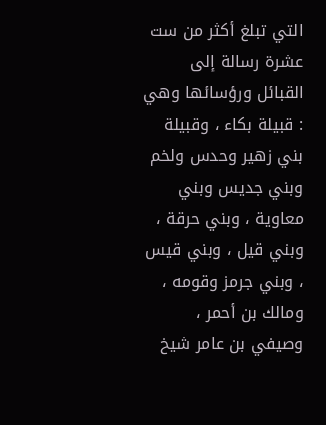التي تبلغ أكثر من ست عشرة رسالة إلى القبائل ورؤسائها وهي : قبيلة بكاء ، وقبيلة بني زهير وحدس ولخم وبني جديس وبني معاوية ، وبني حرقة ، وبني قيل ، وبني قيس ، وبني جرمز وقومه ، ومالك بن أحمر ، وصيفي بن عامر شيخ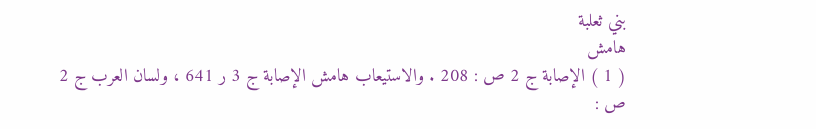بني ثعلبة
هامش
( 1 ) الإصابة ج 2 ص : 208 . والاستيعاب هامش الإصابة ج 3 ر 641 ، ولسان العرب ج 2 ص :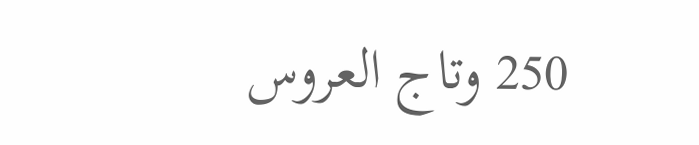250 وتاج العروس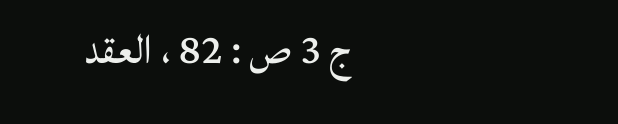ج 3 ص : 82 ، العقد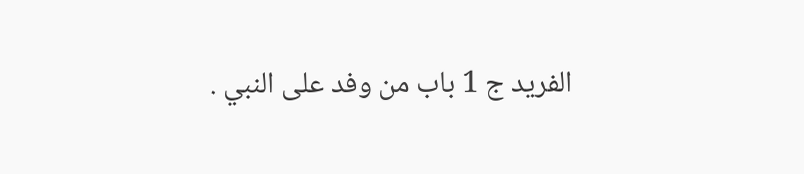الفريد ج 1 باب من وفد على النبي .